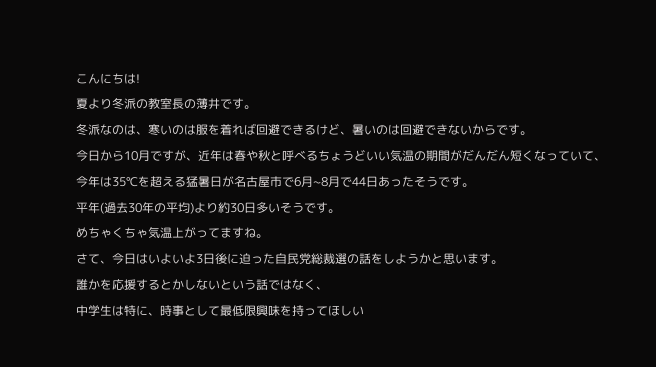こんにちは!
夏より冬派の教室長の薄井です。
冬派なのは、寒いのは服を着れば回避できるけど、暑いのは回避できないからです。
今日から10月ですが、近年は春や秋と呼べるちょうどいい気温の期間がだんだん短くなっていて、
今年は35℃を超える猛暑日が名古屋市で6月~8月で44日あったそうです。
平年(過去30年の平均)より約30日多いそうです。
めちゃくちゃ気温上がってますね。
さて、今日はいよいよ3日後に迫った自民党総裁選の話をしようかと思います。
誰かを応援するとかしないという話ではなく、
中学生は特に、時事として最低限興味を持ってほしい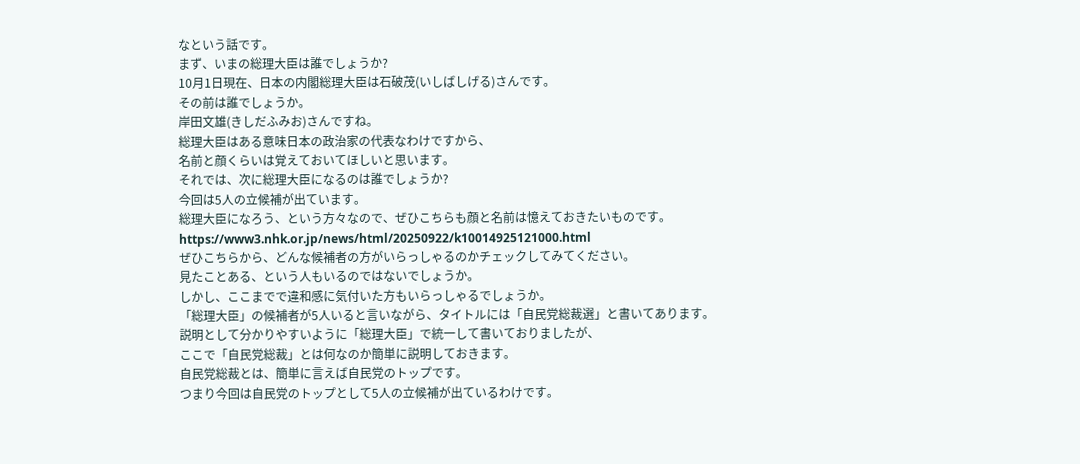なという話です。
まず、いまの総理大臣は誰でしょうか?
10月1日現在、日本の内閣総理大臣は石破茂(いしばしげる)さんです。
その前は誰でしょうか。
岸田文雄(きしだふみお)さんですね。
総理大臣はある意味日本の政治家の代表なわけですから、
名前と顔くらいは覚えておいてほしいと思います。
それでは、次に総理大臣になるのは誰でしょうか?
今回は5人の立候補が出ています。
総理大臣になろう、という方々なので、ぜひこちらも顔と名前は憶えておきたいものです。
https://www3.nhk.or.jp/news/html/20250922/k10014925121000.html
ぜひこちらから、どんな候補者の方がいらっしゃるのかチェックしてみてください。
見たことある、という人もいるのではないでしょうか。
しかし、ここまでで違和感に気付いた方もいらっしゃるでしょうか。
「総理大臣」の候補者が5人いると言いながら、タイトルには「自民党総裁選」と書いてあります。
説明として分かりやすいように「総理大臣」で統一して書いておりましたが、
ここで「自民党総裁」とは何なのか簡単に説明しておきます。
自民党総裁とは、簡単に言えば自民党のトップです。
つまり今回は自民党のトップとして5人の立候補が出ているわけです。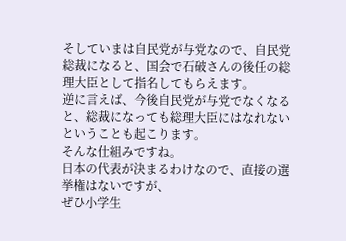そしていまは自民党が与党なので、自民党総裁になると、国会で石破さんの後任の総理大臣として指名してもらえます。
逆に言えば、今後自民党が与党でなくなると、総裁になっても総理大臣にはなれないということも起こります。
そんな仕組みですね。
日本の代表が決まるわけなので、直接の選挙権はないですが、
ぜひ小学生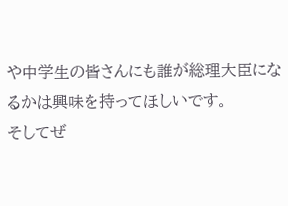や中学生の皆さんにも誰が総理大臣になるかは興味を持ってほしいです。
そしてぜ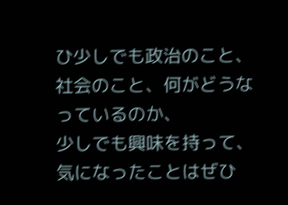ひ少しでも政治のこと、社会のこと、何がどうなっているのか、
少しでも興味を持って、気になったことはぜひ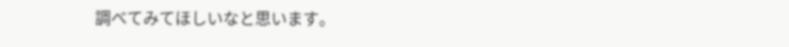調べてみてほしいなと思います。